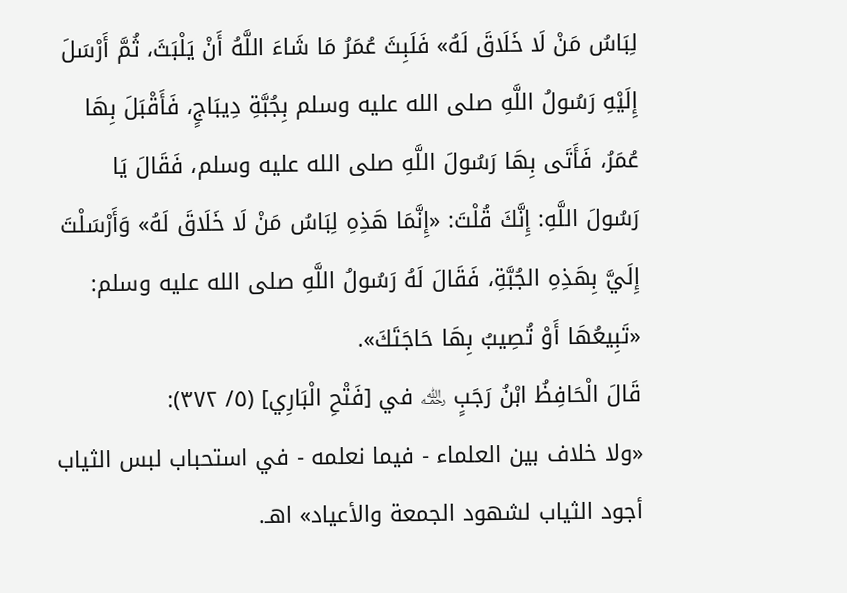لِبَاسُ مَنْ لَا خَلَاقَ لَهُ» فَلَبِثَ عُمَرُ مَا شَاءَ اللَّهُ أَنْ يَلْبَثَ، ثُمَّ أَرْسَلَ إِلَيْهِ رَسُولُ اللَّهِ صلى الله عليه وسلم بِجُبَّةِ دِيبَاجٍ، فَأَقْبَلَ بِهَا عُمَرُ، فَأَتَى بِهَا رَسُولَ اللَّهِ صلى الله عليه وسلم، فَقَالَ يَا رَسُولَ اللَّهِ: إِنَّكَ قُلْتَ: «إِنَّمَا هَذِهِ لِبَاسُ مَنْ لَا خَلَاقَ لَهُ» وَأَرْسَلْتَ إِلَيَّ بِهَذِهِ الجُبَّةِ، فَقَالَ لَهُ رَسُولُ اللَّهِ صلى الله عليه وسلم: «تَبِيعُهَا أَوْ تُصِيبُ بِهَا حَاجَتَكَ».
قَالَ الْحَافِظُ ابْنُ رَجَبٍ ﵀ في [فَتْحِ الْبَارِي] (٥/ ٣٧٢):
«ولا خلاف بين العلماء - فيما نعلمه - في استحباب لبس الثياب أجود الثياب لشهود الجمعة والأعياد» اهـ.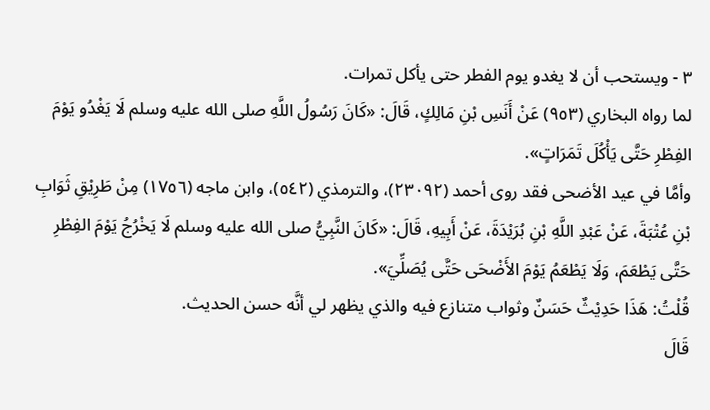٣ - ويستحب أن لا يغدو يوم الفطر حتى يأكل تمرات.
لما رواه البخاري (٩٥٣) عَنْ أَنَسِ بْنِ مَالِكٍ، قَالَ: «كَانَ رَسُولُ اللَّهِ صلى الله عليه وسلم لَا يَغْدُو يَوْمَ الفِطْرِ حَتَّى يَأْكُلَ تَمَرَاتٍ».
وأمَّا في عيد الأضحى فقد روى أحمد (٢٣٠٩٢)، والترمذي (٥٤٢)، وابن ماجه (١٧٥٦) مِنْ طَرِيْقِ ثَوَابِ بْنِ عُتْبَةَ، عَنْ عَبْدِ اللَّهِ بْنِ بُرَيْدَةَ، عَنْ أَبِيهِ، قَالَ: «كَانَ النَّبِيُّ صلى الله عليه وسلم لَا يَخْرُجُ يَوْمَ الفِطْرِ حَتَّى يَطْعَمَ، وَلَا يَطْعَمُ يَوْمَ الأَضْحَى حَتَّى يُصَلِّيَ».
قُلْتُ: هَذَا حَدِيْثٌ حَسَنٌ وثواب متنازع فيه والذي يظهر لي أنَّه حسن الحديث.
قَالَ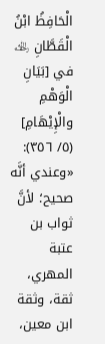الْحَافِظُ ابْنُ الْقَطَّانِ ﵀ في [بَيَانِ الْوَهْمِ والْإِيْهَامِ] (٥/ ٣٥٦):
«وعندي أنَّه صحيح؛ لأنَّ ثواب بن عتبة المهري، ثقة، وثقة ابن معين،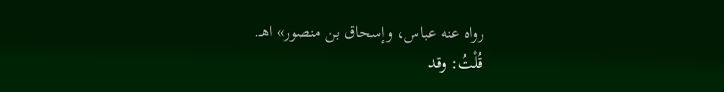رواه عنه عباس، وإسحاق بن منصور» اهـ.
قُلْتُ: وقد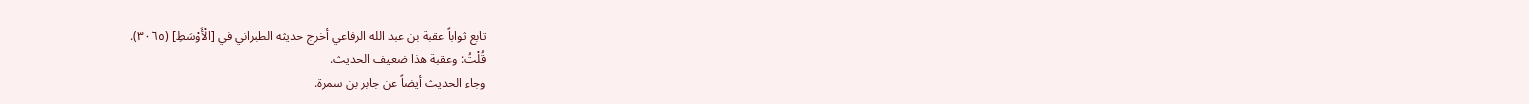تابع ثواباً عقبة بن عبد الله الرفاعي أخرج حديثه الطبراني في [الْأَوْسَطِ] (٣٠٦٥).
قُلْتُ: وعقبة هذا ضعيف الحديث.
وجاء الحديث أيضاً عن جابر بن سمرة.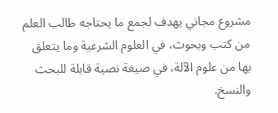مشروع مجاني يهدف لجمع ما يحتاجه طالب العلم من كتب وبحوث، في العلوم الشرعية وما يتعلق بها من علوم الآلة، في صيغة نصية قابلة للبحث والنسخ.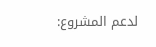لدعم المشروع: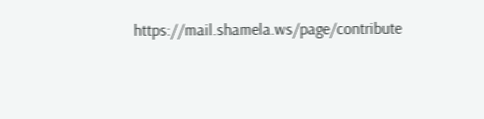https://mail.shamela.ws/page/contribute